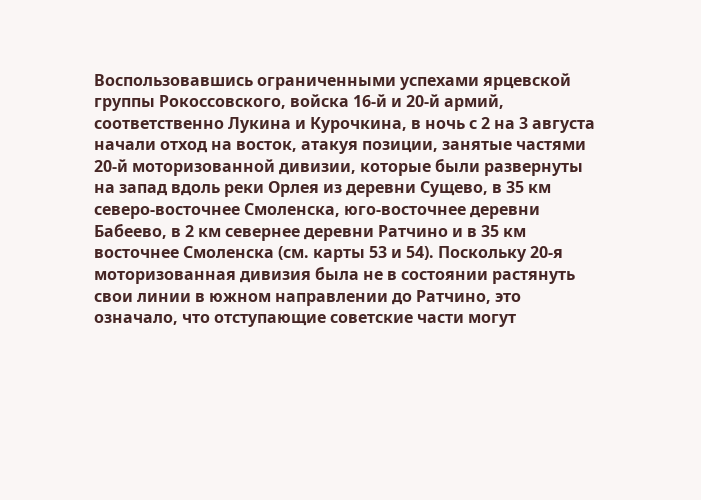Воспользовавшись ограниченными успехами ярцевской группы Рокоссовского, войска 16-й и 20-й армий, соответственно Лукина и Курочкина, в ночь с 2 на 3 августа начали отход на восток, атакуя позиции, занятые частями 20-й моторизованной дивизии, которые были развернуты на запад вдоль реки Орлея из деревни Сущево, в 35 км северо-восточнее Смоленска, юго-восточнее деревни Бабеево, в 2 км севернее деревни Ратчино и в 35 км восточнее Смоленска (см. карты 53 и 54). Поскольку 20-я моторизованная дивизия была не в состоянии растянуть свои линии в южном направлении до Ратчино, это означало, что отступающие советские части могут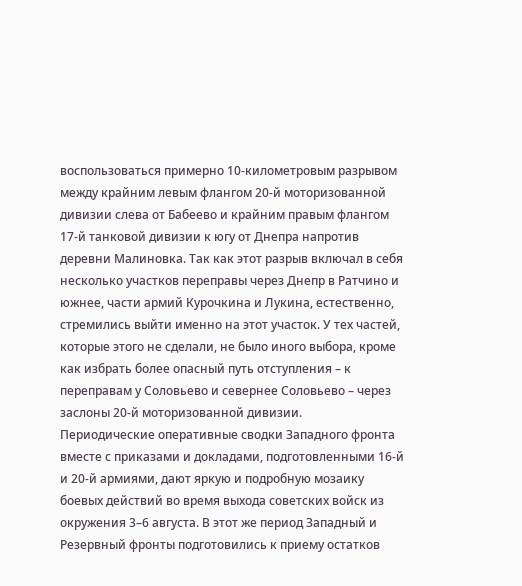воспользоваться примерно 10-километровым разрывом между крайним левым флангом 20-й моторизованной дивизии слева от Бабеево и крайним правым флангом 17-й танковой дивизии к югу от Днепра напротив деревни Малиновка. Так как этот разрыв включал в себя несколько участков переправы через Днепр в Ратчино и южнее, части армий Курочкина и Лукина, естественно, стремились выйти именно на этот участок. У тех частей, которые этого не сделали, не было иного выбора, кроме как избрать более опасный путь отступления – к переправам у Соловьево и севернее Соловьево – через заслоны 20-й моторизованной дивизии.
Периодические оперативные сводки Западного фронта вместе с приказами и докладами, подготовленными 16-й и 20-й армиями, дают яркую и подробную мозаику боевых действий во время выхода советских войск из окружения 3–6 августа. В этот же период Западный и Резервный фронты подготовились к приему остатков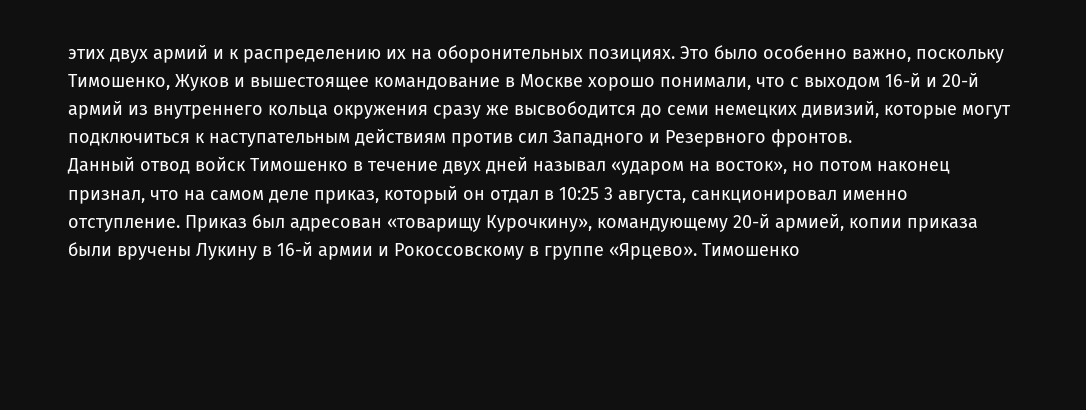этих двух армий и к распределению их на оборонительных позициях. Это было особенно важно, поскольку Тимошенко, Жуков и вышестоящее командование в Москве хорошо понимали, что с выходом 16-й и 20-й армий из внутреннего кольца окружения сразу же высвободится до семи немецких дивизий, которые могут подключиться к наступательным действиям против сил Западного и Резервного фронтов.
Данный отвод войск Тимошенко в течение двух дней называл «ударом на восток», но потом наконец признал, что на самом деле приказ, который он отдал в 10:25 3 августа, санкционировал именно отступление. Приказ был адресован «товарищу Курочкину», командующему 20-й армией, копии приказа были вручены Лукину в 16-й армии и Рокоссовскому в группе «Ярцево». Тимошенко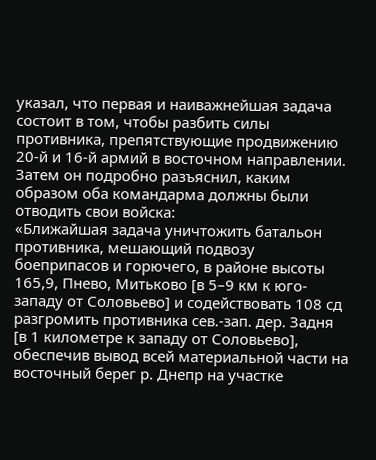указал, что первая и наиважнейшая задача состоит в том, чтобы разбить силы противника, препятствующие продвижению 20-й и 16-й армий в восточном направлении. Затем он подробно разъяснил, каким образом оба командарма должны были отводить свои войска:
«Ближайшая задача уничтожить батальон противника, мешающий подвозу боеприпасов и горючего, в районе высоты 165,9, Пнево, Митьково [в 5–9 км к юго-западу от Соловьево] и содействовать 108 сд разгромить противника сев.-зап. дер. Задня [в 1 километре к западу от Соловьево], обеспечив вывод всей материальной части на восточный берег р. Днепр на участке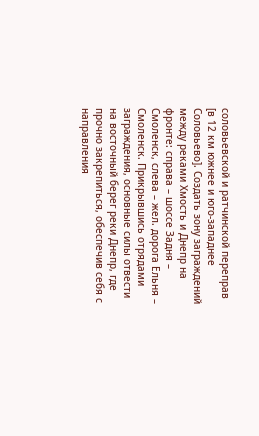соловьевской и ратчинской переправ [в 12 км южнее и юго-западнее Соловьево]. Создать зону заграждений между реками Хмость и Днепр на фронте: справа – шоссе Задня – Смоленск, слева – жел. дорога Ельня – Смоленск. Прикрывшись отрядами заграждения, основные силы отвести на восточный берег реки Днепр, где прочно закрепиться, обеспечив себя с направления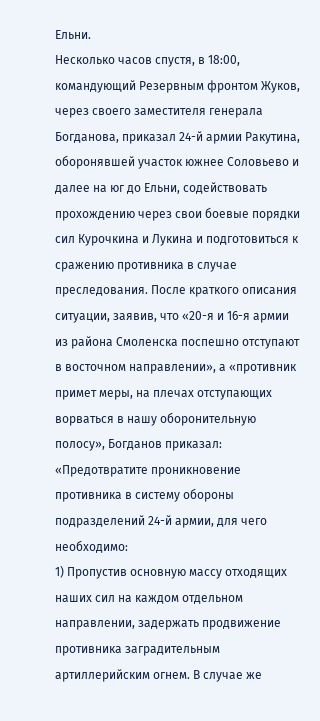Ельни.
Несколько часов спустя, в 18:00, командующий Резервным фронтом Жуков, через своего заместителя генерала Богданова, приказал 24-й армии Ракутина, оборонявшей участок южнее Соловьево и далее на юг до Ельни, содействовать прохождению через свои боевые порядки сил Курочкина и Лукина и подготовиться к сражению противника в случае преследования. После краткого описания ситуации, заявив, что «20-я и 16-я армии из района Смоленска поспешно отступают в восточном направлении», а «противник примет меры, на плечах отступающих ворваться в нашу оборонительную полосу», Богданов приказал:
«Предотвратите проникновение противника в систему обороны подразделений 24-й армии, для чего необходимо:
1) Пропустив основную массу отходящих наших сил на каждом отдельном направлении, задержать продвижение противника заградительным артиллерийским огнем. В случае же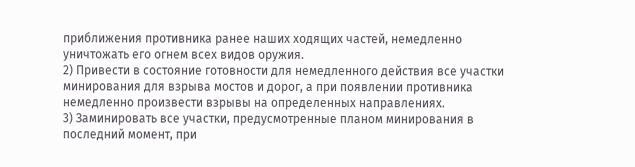приближения противника ранее наших ходящих частей, немедленно уничтожать его огнем всех видов оружия.
2) Привести в состояние готовности для немедленного действия все участки минирования для взрыва мостов и дорог, а при появлении противника немедленно произвести взрывы на определенных направлениях.
3) Заминировать все участки, предусмотренные планом минирования в последний момент, при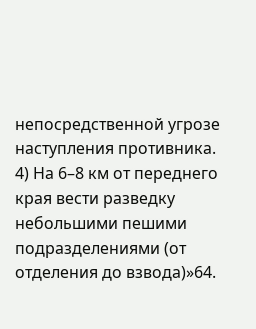непосредственной угрозе наступления противника.
4) На 6–8 км от переднего края вести разведку небольшими пешими подразделениями (от отделения до взвода)»64.